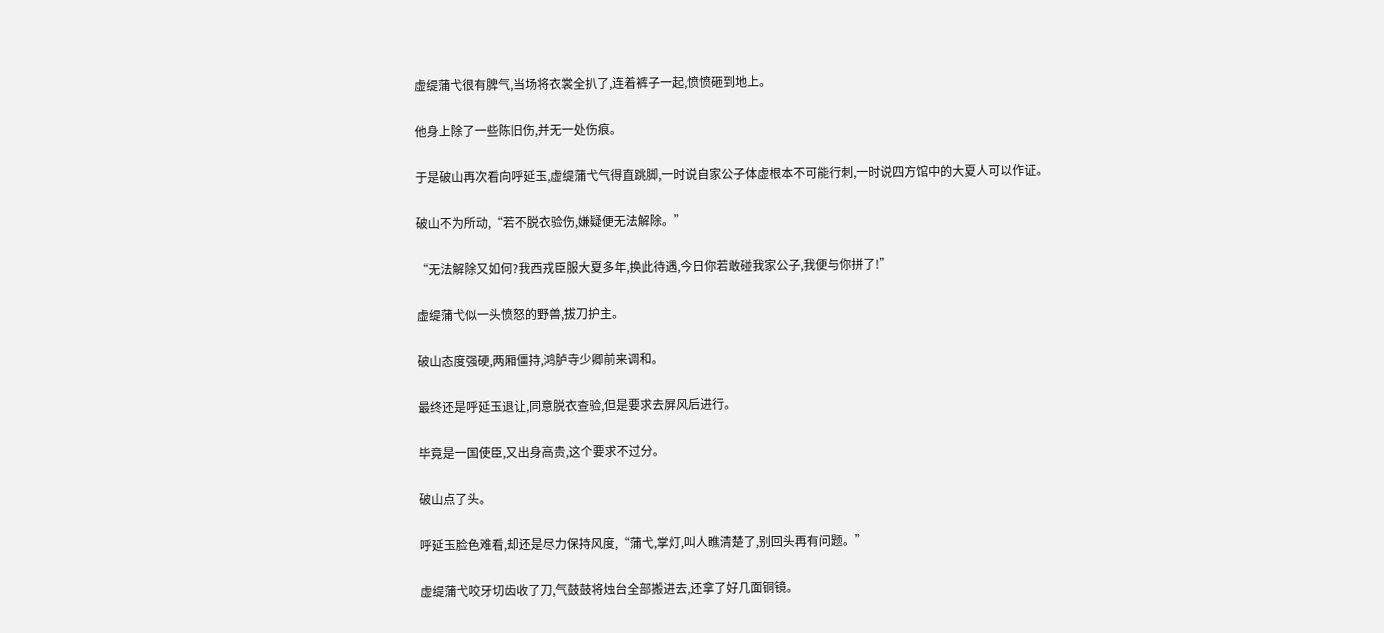虚缇蒲弋很有脾气,当场将衣裳全扒了,连着裤子一起,愤愤砸到地上。

他身上除了一些陈旧伤,并无一处伤痕。

于是破山再次看向呼延玉,虚缇蒲弋气得直跳脚,一时说自家公子体虚根本不可能行刺,一时说四方馆中的大夏人可以作证。

破山不为所动,“若不脱衣验伤,嫌疑便无法解除。”

“无法解除又如何?我西戎臣服大夏多年,换此待遇,今日你若敢碰我家公子,我便与你拼了!”

虚缇蒲弋似一头愤怒的野兽,拔刀护主。

破山态度强硬,两厢僵持,鸿胪寺少卿前来调和。

最终还是呼延玉退让,同意脱衣查验,但是要求去屏风后进行。

毕竟是一国使臣,又出身高贵,这个要求不过分。

破山点了头。

呼延玉脸色难看,却还是尽力保持风度,“蒲弋,掌灯,叫人瞧清楚了,别回头再有问题。”

虚缇蒲弋咬牙切齿收了刀,气鼓鼓将烛台全部搬进去,还拿了好几面铜镜。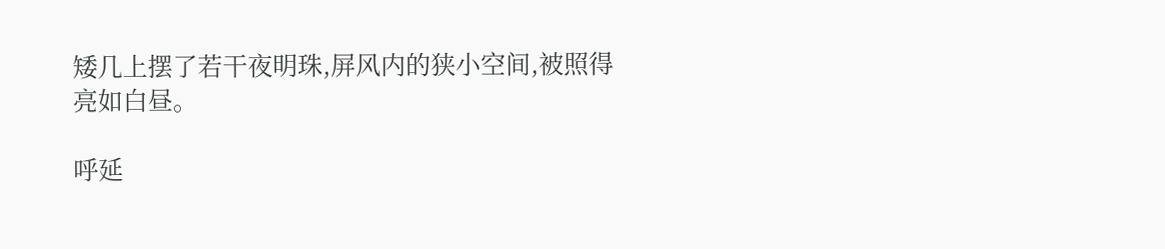矮几上摆了若干夜明珠,屏风内的狭小空间,被照得亮如白昼。

呼延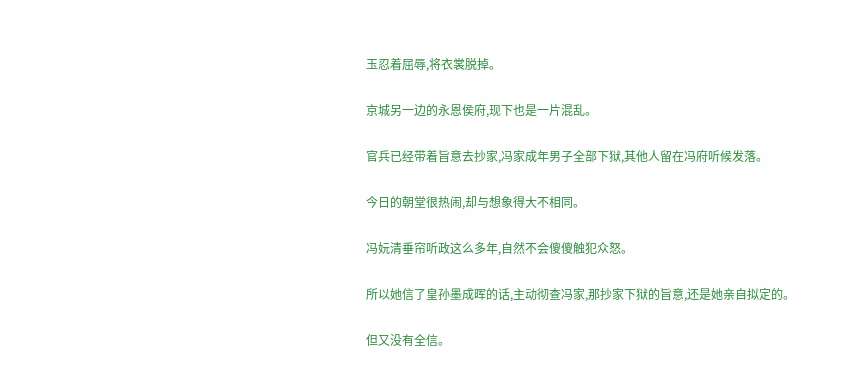玉忍着屈辱,将衣裳脱掉。

京城另一边的永恩侯府,现下也是一片混乱。

官兵已经带着旨意去抄家,冯家成年男子全部下狱,其他人留在冯府听候发落。

今日的朝堂很热闹,却与想象得大不相同。

冯妧清垂帘听政这么多年,自然不会傻傻触犯众怒。

所以她信了皇孙墨成晖的话,主动彻查冯家,那抄家下狱的旨意,还是她亲自拟定的。

但又没有全信。